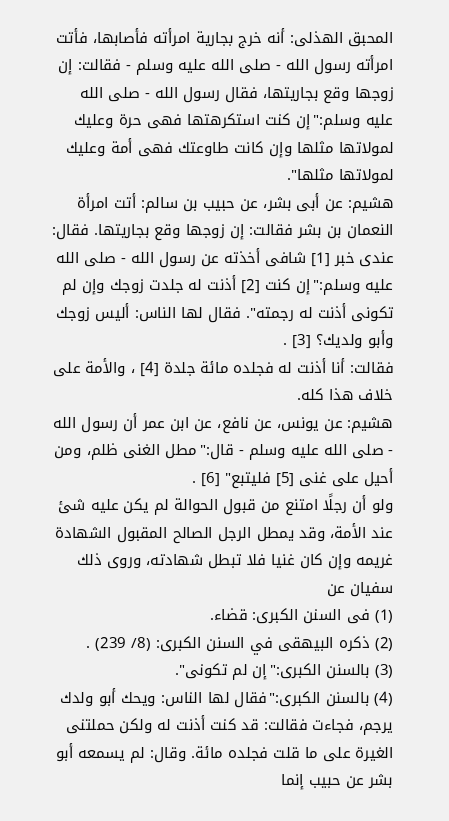المحبق الهذلى: أنه خرج بجارية امرأته فأصابها، فأتت امرأته رسول الله - صلى الله عليه وسلم - فقالت: إن زوجها وقع بجاريتها، فقال رسول الله - صلى الله عليه وسلم:"إن كنت استكرهتها فهى حرة وعليك لمولاتها مثلها وإن كانت طاوعتك فهى أمة وعليك لمولاتها مثلها".
هشيم: عن أبى بشر، عن حبيب بن سالم: أتت امرأة النعمان بن بشر فقالت: إن زوجها وقع بجاريتها. فقال: عندى خبر [1] شافى أخذته عن رسول الله - صلى الله عليه وسلم:"إن كنت [2] أذنت له جلدت زوجك وإن لم تكونى أذنت له رجمته". فقال لها الناس: أليس زوجك وأبو ولديك؟ [3] .
فقالت: أنا أذنت له فجلده مائة جلدة [4] ، والأمة على خلاف هذا كله.
هشيم: عن يونس، عن نافع، عن ابن عمر أن رسول الله - صلى الله عليه وسلم - قال:"مطل الغنى ظلم، ومن أحيل على غنى [5] فليتبع" [6] .
ولو أن رجلًا امتنع من قبول الحوالة لم يكن عليه شئ عند الأمة، وقد يمطل الرجل الصالح المقبول الشهادة غريمه وإن كان غنيا فلا تبطل شهادته، وروى ذلك سفيان عن
(1) فى السنن الكبرى: قضاء.
(2) ذكره البيهقى في السنن الكبرى: (8/ 239) .
(3) بالسنن الكبرى:"إن لم تكونى".
(4) بالسنن الكبرى:"فقال لها الناس: ويحك أبو ولدك يرجم، فجاءت فقالت: قد كنت أذنت له ولكن حملتنى الغيرة على ما قلت فجلده مائة. وقال: لم يسمعه أبو بشر عن حبيب إنما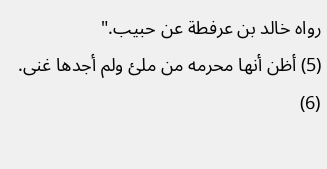رواه خالد بن عرفطة عن حبيب."
(5) أظن أنها محرمه من ملئ ولم أجدها غنى.
(6)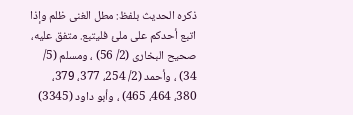ذكره الحديث بلفظ: مطل الغنى ظلم وإذا اتبع أحدكم على ملئ فليتبع. متفق عليه، صحيح البخارى (2/ 56) ، ومسلم (5/ 34) ، وأحمد (2/ 254، 377، 379، 380، 464، 465) ، وأبو داود (3345)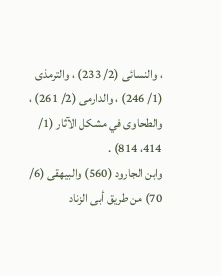، والنسائى (2/ 233) ، والترمذى (1/ 246) ، والدارمى (2/ 261) ، والطحاوى في مشكل الآثار (1/ 414، 814) .
وابن الجارود (560) والبيهقى (6/ 70) من طريق أبى الزناد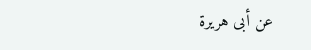عن أبى هريرة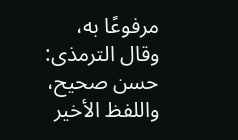مرفوعًا به، وقال الترمذى: حسن صحيح، واللفظ الأخير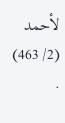لأحمد (2/ 463) .